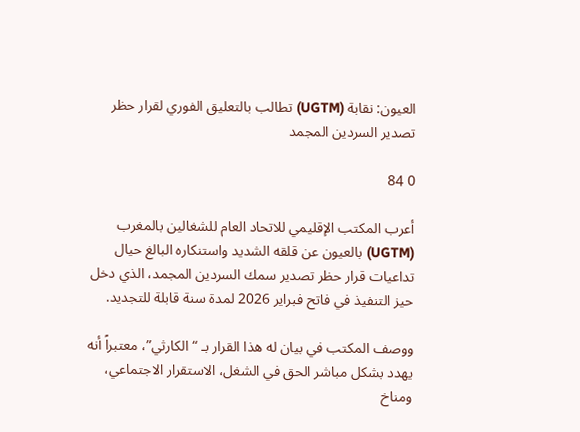العيون: نقابة (UGTM) تطالب بالتعليق الفوري لقرار حظر تصدير السردين المجمد

0 84

أعرب المكتب الإقليمي للاتحاد العام للشغالين بالمغرب (UGTM) بالعيون عن قلقه الشديد واستنكاره البالغ حيال تداعيات قرار حظر تصدير سمك السردين المجمد، الذي دخل حيز التنفيذ في فاتح فبراير 2026 لمدة سنة قابلة للتجديد.

ووصف المكتب في بيان له هذا القرار بـ “الكارثي”، معتبراً أنه يهدد بشكل مباشر الحق في الشغل، الاستقرار الاجتماعي، ومناخ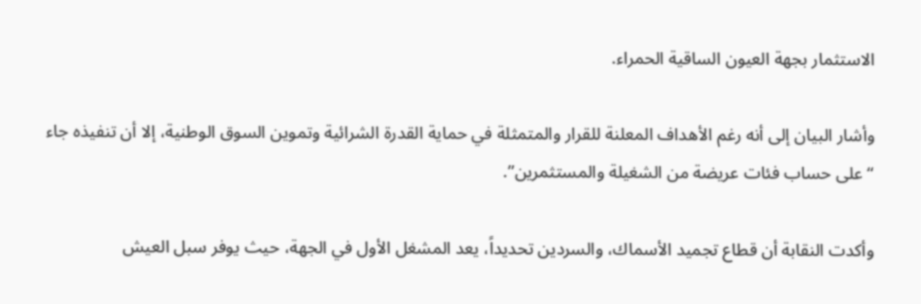الاستثمار بجهة العيون الساقية الحمراء.

وأشار البيان إلى أنه رغم الأهداف المعلنة للقرار والمتمثلة في حماية القدرة الشرائية وتموين السوق الوطنية، إلا أن تنفيذه جاء “على حساب فئات عريضة من الشغيلة والمستثمرين”.

وأكدت النقابة أن قطاع تجميد الأسماك، والسردين تحديداً، يعد المشغل الأول في الجهة، حيث يوفر سبل العيش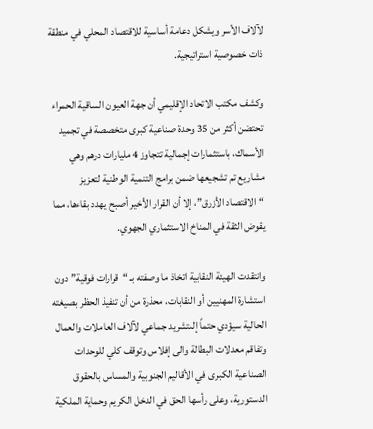لآلاف الأسر ويشكل دعامة أساسية للاقتصاد المحلي في منطقة ذات خصوصية استراتيجية.

وكشف مكتب الاتحاد الإقليمي أن جهة العيون الساقية الحمراء تحتضن أكثر من 35 وحدة صناعية كبرى متخصصة في تجميد الأسماك، باستثمارات إجمالية تتجاوز 4 مليارات درهم وهي مشاريع تم تشجيعها ضمن برامج التنمية الوطنية لتعزيز “الاقتصاد الأزرق”، إلا أن القرار الأخير أصبح يهدد بقاءها، مما يقوض الثقة في المناخ الاستثماري الجهوي.

وانتقدت الهيئة النقابية اتخاذ ما وصفته بـ “قرارات فوقية” دون استشارة المهنيين أو النقابات، محذرة من أن تنفيذ الحظر بصيغته الحالية سيؤدي حتماً إلىتشريد جماعي لآلاف العاملات والعمال وتفاقم معدلات البطالة والى إفلاس وتوقف كلي للوحدات الصناعية الكبرى في الأقاليم الجنوبية والمساس بالحقوق الدستورية، وعلى رأسها الحق في الدخل الكريم وحماية الملكية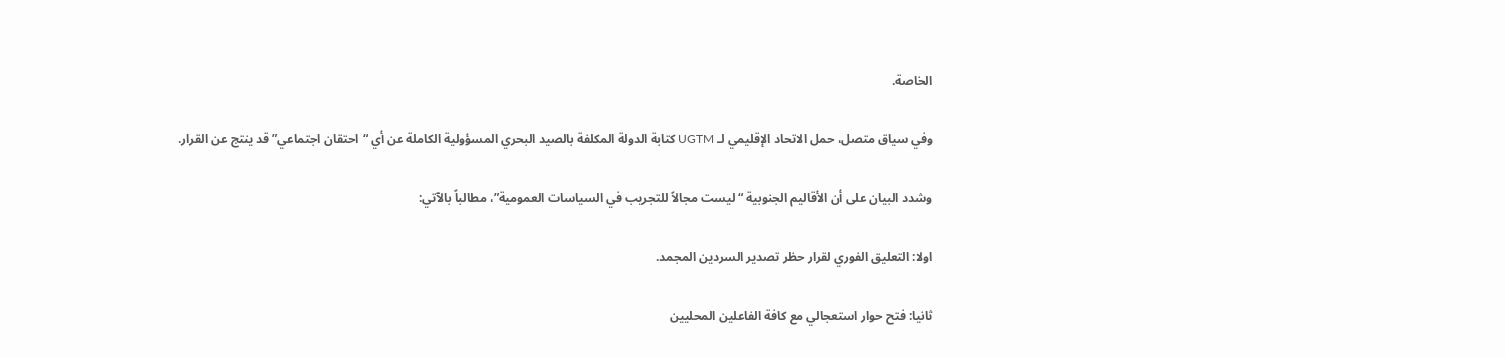الخاصة.

وفي سياق متصل، حمل الاتحاد الإقليمي لـ UGTM كتابة الدولة المكلفة بالصيد البحري المسؤولية الكاملة عن أي “احتقان اجتماعي” قد ينتج عن القرار.

وشدد البيان على أن الأقاليم الجنوبية “ليست مجالاً للتجريب في السياسات العمومية”، مطالباً بالآتي:

اولا: التعليق الفوري لقرار حظر تصدير السردين المجمد.

ثانيا: فتح حوار استعجالي مع كافة الفاعلين المحليين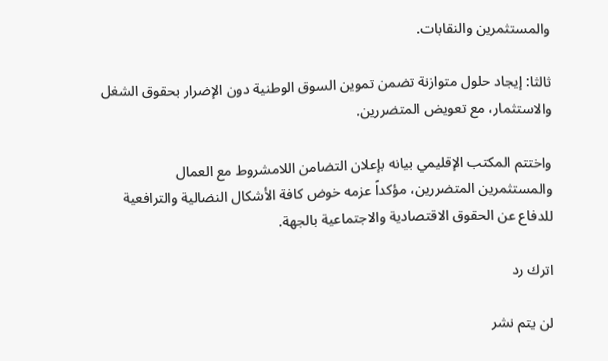والمستثمرين والنقابات.

ثالثا: إيجاد حلول متوازنة تضمن تموين السوق الوطنية دون الإضرار بحقوق الشغل والاستثمار، مع تعويض المتضررين.

واختتم المكتب الإقليمي بيانه بإعلان التضامن اللامشروط مع العمال والمستثمرين المتضررين، مؤكداً عزمه خوض كافة الأشكال النضالية والترافعية للدفاع عن الحقوق الاقتصادية والاجتماعية بالجهة.

اترك رد

لن يتم نشر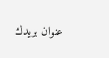عنوان بريدك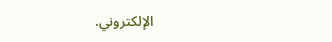الإلكتروني.